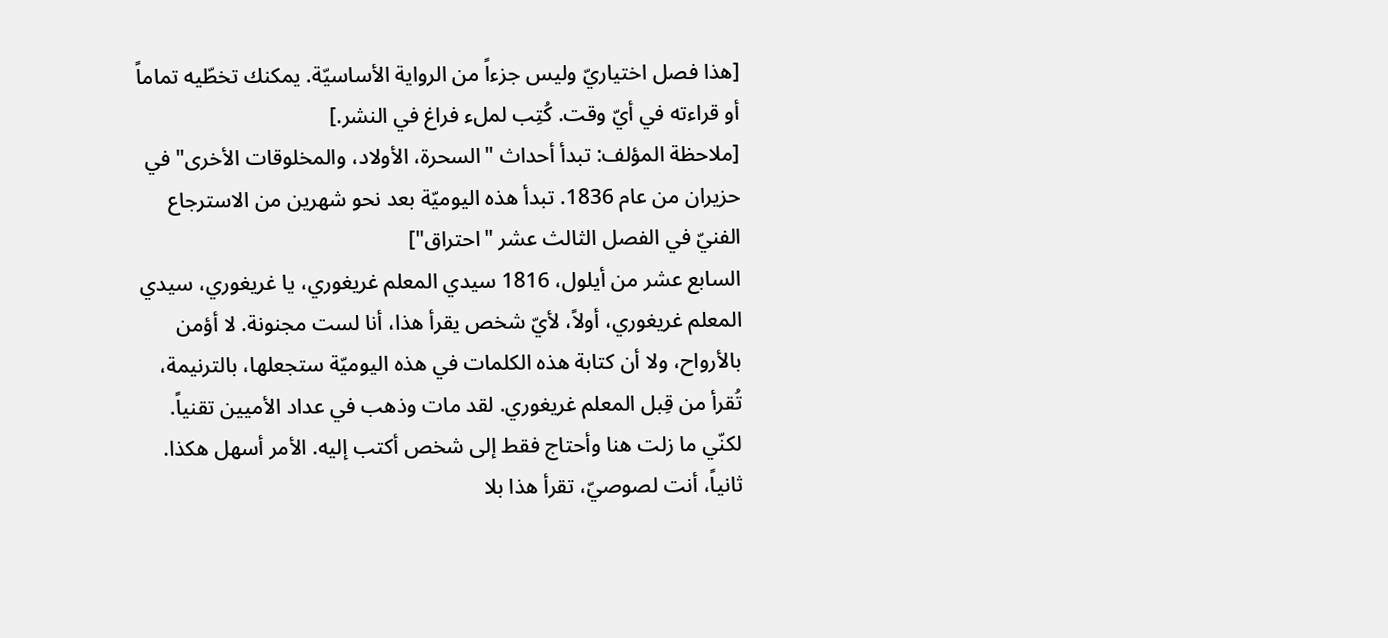[هذا فصل اختياريّ وليس جزءاً من الرواية الأساسيّة. يمكنك تخطّيه تماماً أو قراءته في أيّ وقت. كُتِب لملء فراغ في النشر.]
[ملاحظة المؤلف: تبدأ أحداث "السحرة، الأولاد، والمخلوقات الأخرى" في حزيران من عام 1836. تبدأ هذه اليوميّة بعد نحو شهرين من الاسترجاع الفنيّ في الفصل الثالث عشر "احتراق"]
السابع عشر من أيلول، 1816 سيدي المعلم غريغوري، يا غريغوري، سيدي المعلم غريغوري، أولاً، لأيّ شخص يقرأ هذا، أنا لست مجنونة. لا أؤمن بالأرواح، ولا أن كتابة هذه الكلمات في هذه اليوميّة ستجعلها، بالترنيمة، تُقرأ من قِبل المعلم غريغوري. لقد مات وذهب في عداد الأميين تقنياً. لكنّي ما زلت هنا وأحتاج فقط إلى شخص أكتب إليه. الأمر أسهل هكذا. ثانياً، أنت لصوصيّ، تقرأ هذا بلا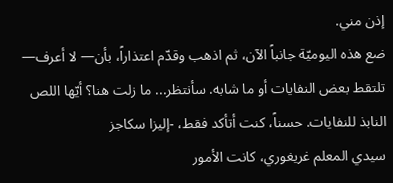إذن مني.
ضع هذه اليوميّة جانباً الآن، ثم اذهب وقدّم اعتذاراً، بأن— لا أعرف— تلتقط بعض النفايات أو ما شابه. سأنتظر... ما زلت هنا؟ أيّها اللص النابذ للنفايات. حسناً، كنت أتأكد فقط، -إليزا سكاجز
سيدي المعلم غريغوري، كانت الأمور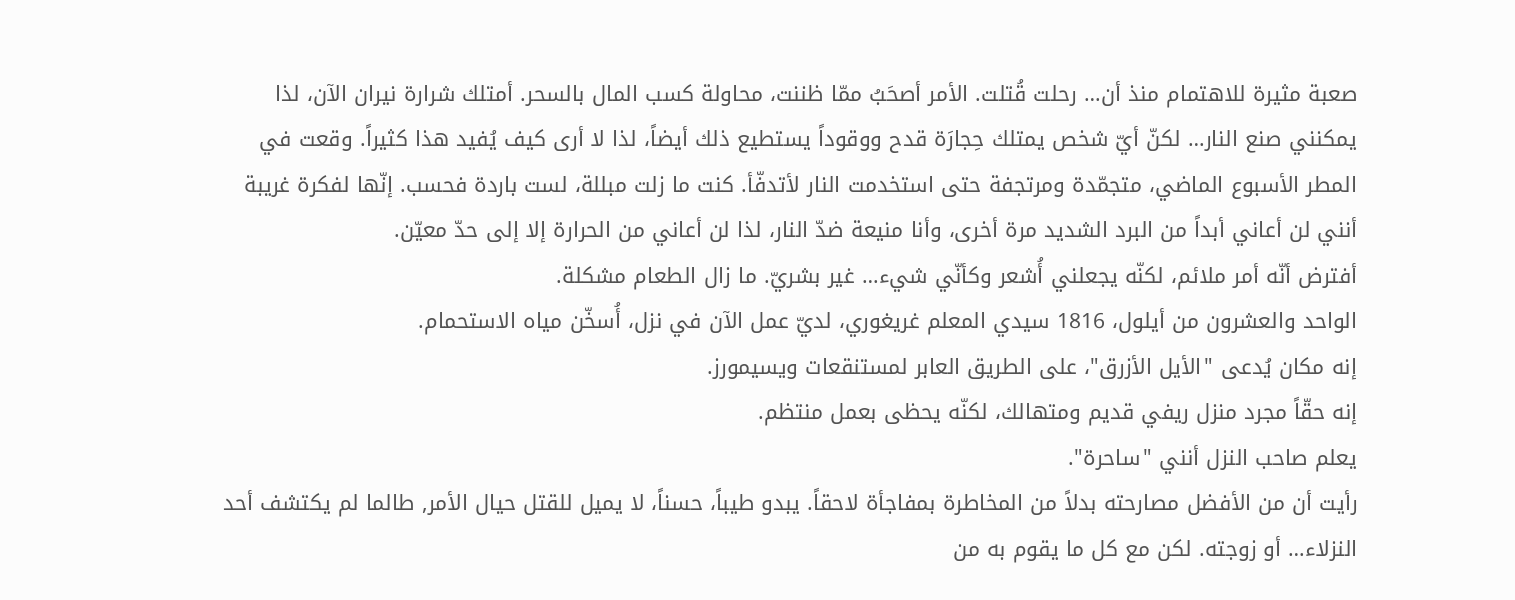صعبة مثيرة للاهتمام منذ أن… رحلت قُتلت. الأمر أصحَبُ ممّا ظننت، محاولة كسب المال بالسحر. أمتلك شرارة نيران الآن، لذا يمكنني صنع النار… لكنّ أيّ شخص يمتلك حِجارَة قدح ووقوداً يستطيع ذلك أيضاً، لذا لا أرى كيف يُفيد هذا كثيراً. وقعت في المطر الأسبوع الماضي، متجمّدة ومرتجفة حتى استخدمت النار لأتدفّأ. كنت ما زلت مبللة، لست باردة فحسب. إنّها لفكرة غريبة أنني لن أعاني أبداً من البرد الشديد مرة أخرى، وأنا منيعة ضدّ النار، لذا لن أعاني من الحرارة إلا إلى حدّ معيّن.
أفترض أنّه أمر ملائم، لكنّه يجعلني أُشعر وكأنّي شيء… غير بشريّ. ما زال الطعام مشكلة.
الواحد والعشرون من أيلول، 1816 سيدي المعلم غريغوري، لديّ عمل الآن في نزل، أُسخّن مياه الاستحمام.
إنه مكان يُدعى "الأيل الأزرق"، على الطريق العابر لمستنقعات ويسيمورز.
إنه حقّاً مجرد منزل ريفي قديم ومتهالك، لكنّه يحظى بعمل منتظم.
يعلم صاحب النزل أنني "ساحرة".
رأيت أن من الأفضل مصارحته بدلاً من المخاطرة بمفاجأة لاحقاً. يبدو طيباً، حسناً، لا يميل للقتل حيال الأمر, طالما لم يكتشف أحد النزلاء… أو زوجته. لكن مع كل ما يقوم به من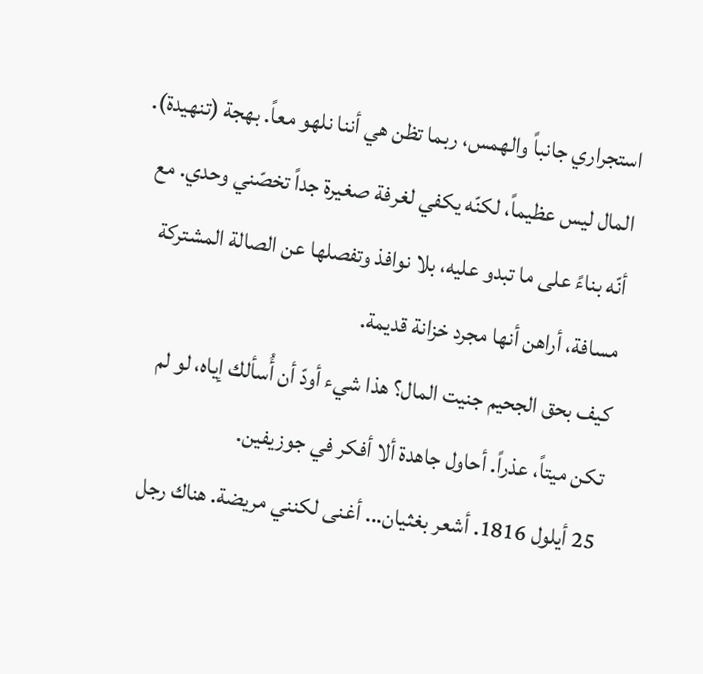استجراري جانباً والهمس، ربما تظن هي أننا نلهو معاً. بهجة (تنهيدة). المال ليس عظيماً، لكنّه يكفي لغرفة صغيرة جداً تخصّني وحدي. مع أنّه بناءً على ما تبدو عليه، بلا نوافذ وتفصلها عن الصالة المشتركة مسافة، أراهن أنها مجرد خزانة قديمة.
كيف بحق الجحيم جنيت المال؟ هذا شيء أودّ أن أُسألك إياه، لو لم تكن ميتاً، عذراً. أحاول جاهدة ألا أفكر في جوزيفين.
25 أيلول 1816. أشعر بغثيان... أغنى لكنني مريضة. هناك رجل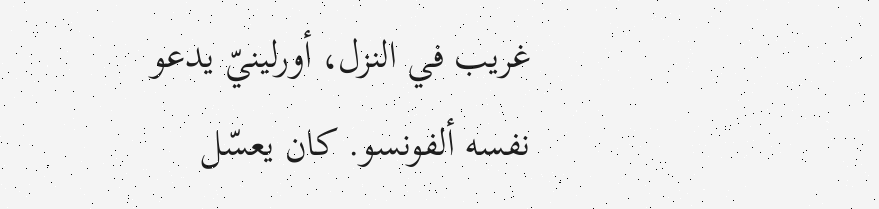غريب في النزل، أورلينيّ يدعو نفسه ألفونسو. كان يعسّل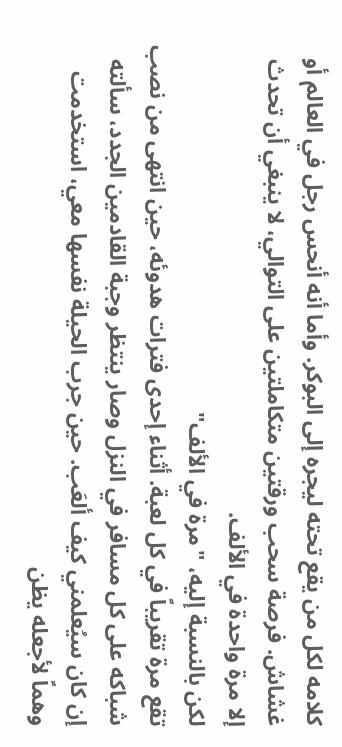كلامه لكل من يقع تحته ليجره إلى البوكر. وأما أنه أنحس رجل في العالم أو غشاش. فرصة سحب ورقتين متكاملتين على التوالي، لا ينبغي أن تحدث إلا مرة واحدة في الألف.
لكن بالنسبة إليه، "مرة في الألف"
تقع مرة تقريباً في كل لعبة. أثناء إحدى فترات هدوئه، حين انتهى من نصب شباكه على كل مسافر في النزل وصار ينتظر وجبة القادمين الجدد، سألته إن كان سيُعلمني كيف ألعَب. حين جرب الحيلة نفسها معي، استخدمت وهماً لأجعله يظن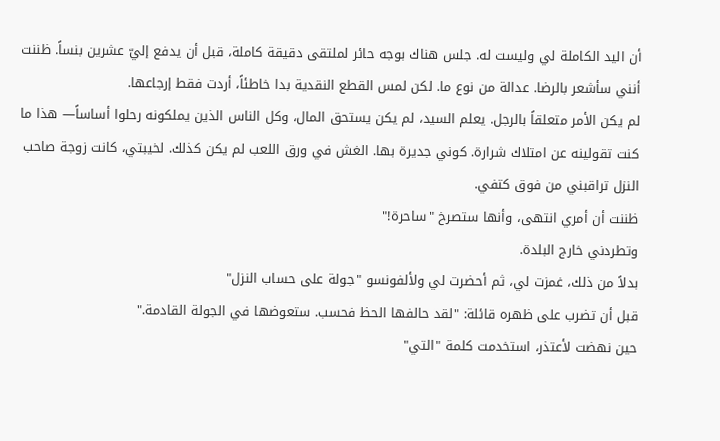أن اليد الكاملة لي وليست له. جلس هناك بوجه حائر لملتقى دقيقة كاملة، قبل أن يدفع إليّ عشرين بنساً. ظننت أنني سأشعر بالرضا. عدالة من نوع ما. لكن لمس القطع النقدية بدا خاطئاً، أردت فقط إرجاعها.
لم يكن الأمر متعلقاً بالرجل. يعلم السيد، لم يكن يستحق المال، وكل الناس الذين يملكونه رحلوا أساساً— هذا ما كنت تقولينه عن امتلاك شرارة. كوني جديرة بها. الغش في ورق اللعب لم يكن كذلك. لخيبتي، كانت زوجة صاحب النزل تراقبني من فوق كتفي.
ظننت أن أمري انتهى، وأنها ستصرخ "ساحرة!"
وتطردني خارج البلدة.
بدلاً من ذلك، غمزت لي، ثم أحضرت لي ولألفونسو "جولة على حساب النزل"
قبل أن تضرب على ظهره قائلة: "لقد حالفها الحظ فحسب. ستعوضها في الجولة القادمة."
حين نهضت لأعتذر، استخدمت كلمة "التي"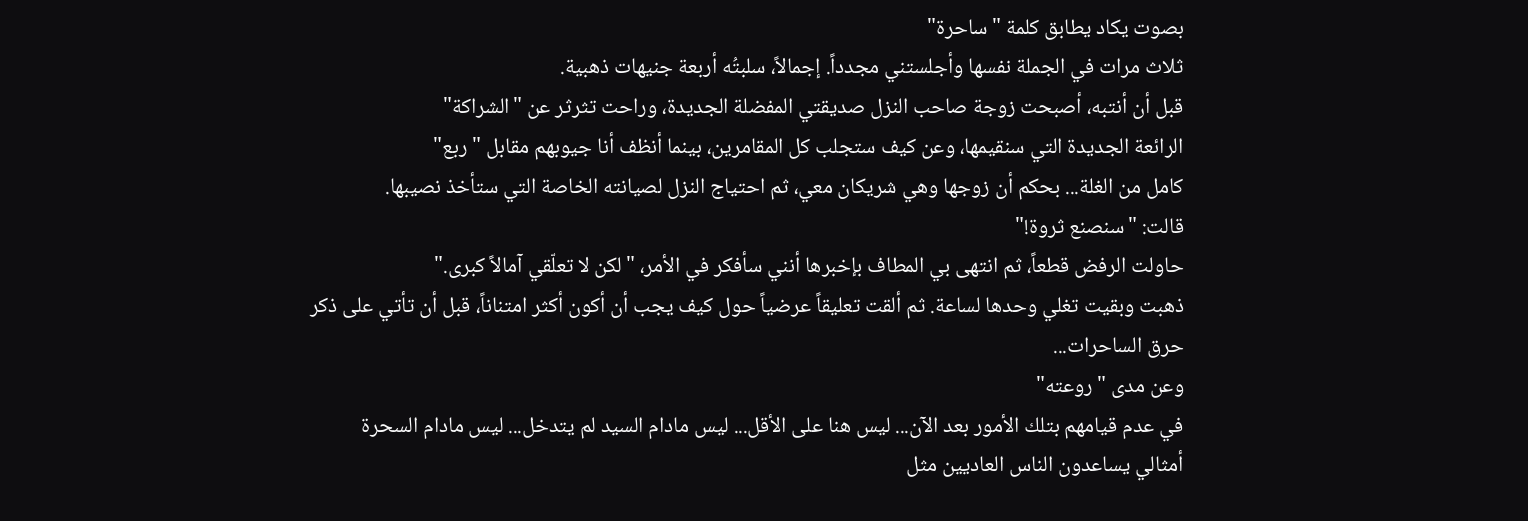بصوت يكاد يطابق كلمة "ساحرة"
ثلاث مرات في الجملة نفسها وأجلستني مجدداً. إجمالاً، سلبتُه أربعة جنيهات ذهبية.
قبل أن أنتبه، أصبحت زوجة صاحب النزل صديقتي المفضلة الجديدة، وراحت تثرثر عن "الشراكة"
الرائعة الجديدة التي سنقيمها، وعن كيف ستجلب كل المقامرين، بينما أنظف أنا جيوبهم مقابل "ربع"
كامل من الغلة... بحكم أن زوجها وهي شريكان معي، ثم احتياج النزل لصيانته الخاصة التي ستأخذ نصيبها.
قالت: "سنصنع ثروة!"
حاولت الرفض قطعاً، ثم انتهى بي المطاف بإخبرها أنني سأفكر في الأمر، "لكن لا تعلّقي آمالاً كبرى."
ذهبت وبقيت تغلي وحدها لساعة. ثم ألقت تعليقاً عرضياً حول كيف يجب أن أكون أكثر امتناناً، قبل أن تأتي على ذكر حرق الساحرات...
وعن مدى "روعته"
في عدم قيامهم بتلك الأمور بعد الآن... ليس هنا على الأقل... ليس مادام السيد لم يتدخل... ليس مادام السحرة أمثالي يساعدون الناس العاديين مثل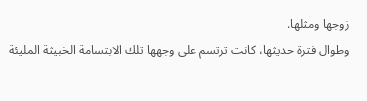زوجها ومثلها.
وطوال فترة حديثها، كانت ترتسم على وجهها تلك الابتسامة الخبيثة المليئة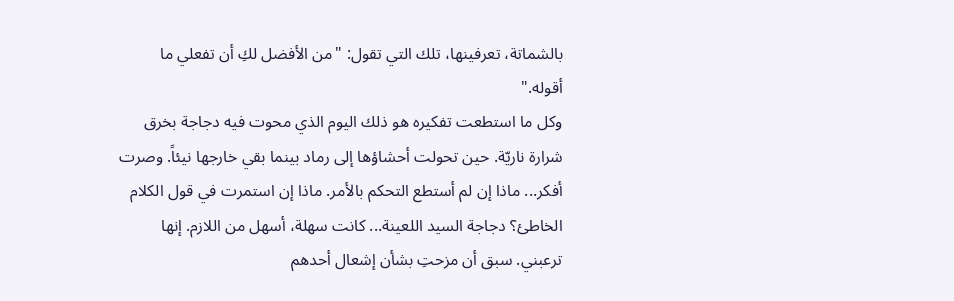بالشماتة، تعرفينها، تلك التي تقول: "من الأفضل لكِ أن تفعلي ما أقوله."
وكل ما استطعت تفكيره هو ذلك اليوم الذي محوت فيه دجاجة بخرق شرارة ناريّة. حين تحولت أحشاؤها إلى رماد بينما بقي خارجها نيئاً. وصرت أفكر... ماذا إن لم أستطع التحكم بالأمر. ماذا إن استمرت في قول الكلام الخاطئ؟ دجاجة السيد اللعينة... كانت سهلة، أسهل من اللازم. إنها ترعبني. سبق أن مزحتِ بشأن إشعال أحدهم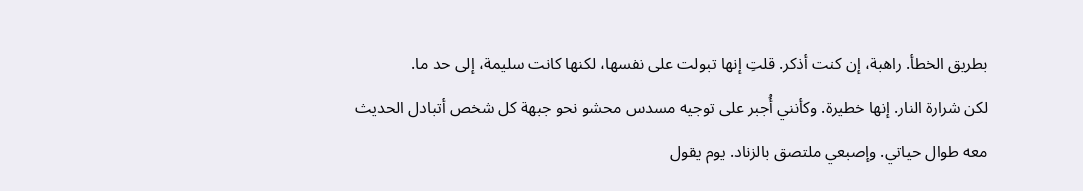بطريق الخطأ. راهبة، إن كنت أذكر. قلتِ إنها تبولت على نفسها، لكنها كانت سليمة، إلى حد ما.
لكن شرارة النار. إنها خطيرة. وكأنني أُجبر على توجيه مسدس محشو نحو جبهة كل شخص أتبادل الحديث معه طوال حياتي. وإصبعي ملتصق بالزناد. يوم يقول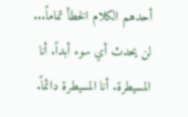أحدهم الكلام الخطأ تماماً... لن يحدث أي سوء أبداً. أنا المسيطرة. أنا المسيطرة دائماً.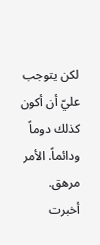لكن يتوجب عليّ أن أكون كذلك دوماً ودائماً. الأمر مرهق. أخبرت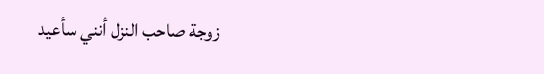زوجة صاحب النزل أنني سأعيد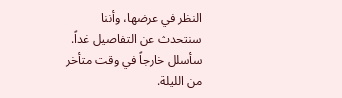النظر في عرضها، وأننا سنتحدث عن التفاصيل غداً. سأسلل خارجاً في وقت متأخر من الليلة.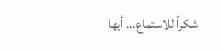شكراً للاستماع... أيها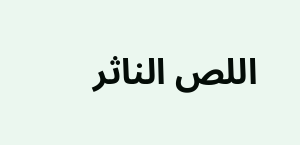اللص الناثر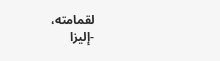لقمامته،
-إليزا